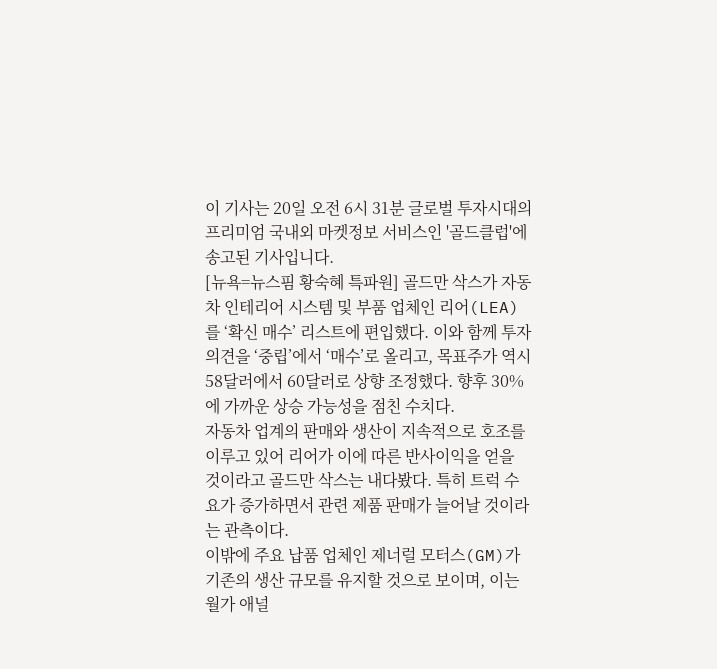이 기사는 20일 오전 6시 31분 글로벌 투자시대의 프리미엄 국내외 마켓정보 서비스인 '골드클럽'에 송고된 기사입니다.
[뉴욕=뉴스핌 황숙혜 특파원] 골드만 삭스가 자동차 인테리어 시스템 및 부품 업체인 리어(LEA)를 ‘확신 매수’ 리스트에 편입했다. 이와 함께 투자의견을 ‘중립’에서 ‘매수’로 올리고, 목표주가 역시 58달러에서 60달러로 상향 조정했다. 향후 30%에 가까운 상승 가능성을 점친 수치다.
자동차 업계의 판매와 생산이 지속적으로 호조를 이루고 있어 리어가 이에 따른 반사이익을 얻을 것이라고 골드만 삭스는 내다봤다. 특히 트럭 수요가 증가하면서 관련 제품 판매가 늘어날 것이라는 관측이다.
이밖에 주요 납품 업체인 제너럴 모터스(GM)가 기존의 생산 규모를 유지할 것으로 보이며, 이는 월가 애널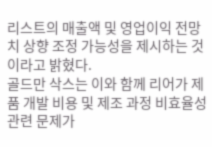리스트의 매출액 및 영업이익 전망치 상향 조정 가능성을 제시하는 것이라고 밝혔다.
골드만 삭스는 이와 함께 리어가 제품 개발 비용 및 제조 과정 비효율성 관련 문제가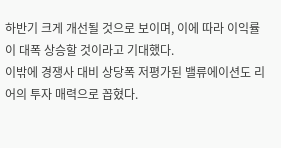하반기 크게 개선될 것으로 보이며, 이에 따라 이익률이 대폭 상승할 것이라고 기대했다.
이밖에 경쟁사 대비 상당폭 저평가된 밸류에이션도 리어의 투자 매력으로 꼽혔다.